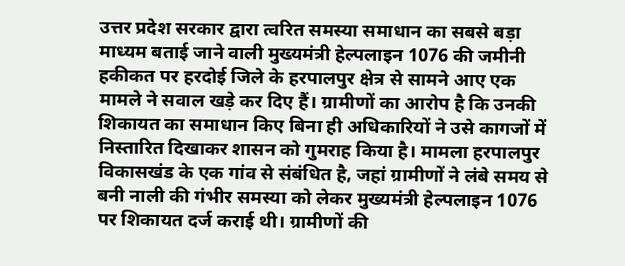उत्तर प्रदेश सरकार द्वारा त्वरित समस्या समाधान का सबसे बड़ा माध्यम बताई जाने वाली मुख्यमंत्री हेल्पलाइन 1076 की जमीनी हकीकत पर हरदोई जिले के हरपालपुर क्षेत्र से सामने आए एक मामले ने सवाल खड़े कर दिए हैं। ग्रामीणों का आरोप है कि उनकी शिकायत का समाधान किए बिना ही अधिकारियों ने उसे कागजों में निस्तारित दिखाकर शासन को गुमराह किया है। मामला हरपालपुर विकासखंड के एक गांव से संबंधित है, जहां ग्रामीणों ने लंबे समय से बनी नाली की गंभीर समस्या को लेकर मुख्यमंत्री हेल्पलाइन 1076 पर शिकायत दर्ज कराई थी। ग्रामीणों की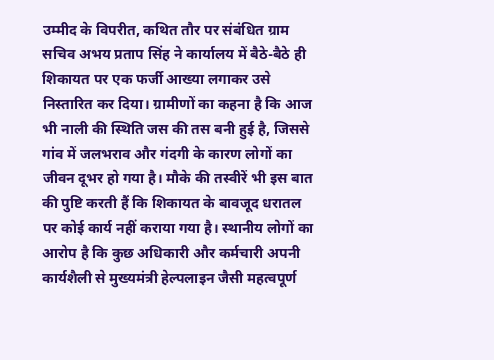उम्मीद के विपरीत, कथित तौर पर संबंधित ग्राम सचिव अभय प्रताप सिंह ने कार्यालय में बैठे-बैठे ही शिकायत पर एक फर्जी आख्या लगाकर उसे निस्तारित कर दिया। ग्रामीणों का कहना है कि आज भी नाली की स्थिति जस की तस बनी हुई है, जिससे गांव में जलभराव और गंदगी के कारण लोगों का जीवन दूभर हो गया है। मौके की तस्वीरें भी इस बात की पुष्टि करती हैं कि शिकायत के बावजूद धरातल पर कोई कार्य नहीं कराया गया है। स्थानीय लोगों का आरोप है कि कुछ अधिकारी और कर्मचारी अपनी कार्यशैली से मुख्यमंत्री हेल्पलाइन जैसी महत्वपूर्ण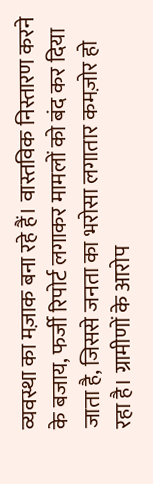व्यवस्था का मज़ाक बना रहे हैं। वास्तविक निस्तारण करने के बजाय, फर्जी रिपोर्ट लगाकर मामलों को बंद कर दिया जाता है, जिससे जनता का भरोसा लगातार कमज़ोर हो रहा है। ग्रामीणों के आरोप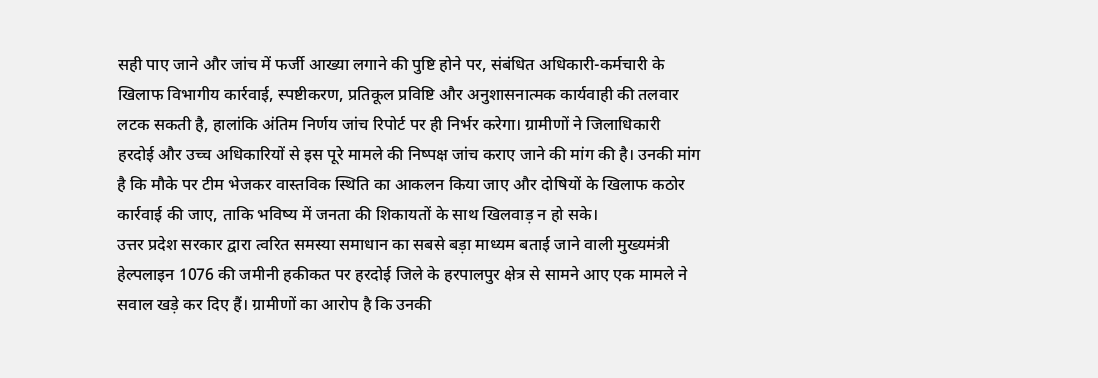सही पाए जाने और जांच में फर्जी आख्या लगाने की पुष्टि होने पर, संबंधित अधिकारी-कर्मचारी के खिलाफ विभागीय कार्रवाई, स्पष्टीकरण, प्रतिकूल प्रविष्टि और अनुशासनात्मक कार्यवाही की तलवार लटक सकती है, हालांकि अंतिम निर्णय जांच रिपोर्ट पर ही निर्भर करेगा। ग्रामीणों ने जिलाधिकारी हरदोई और उच्च अधिकारियों से इस पूरे मामले की निष्पक्ष जांच कराए जाने की मांग की है। उनकी मांग है कि मौके पर टीम भेजकर वास्तविक स्थिति का आकलन किया जाए और दोषियों के खिलाफ कठोर कार्रवाई की जाए, ताकि भविष्य में जनता की शिकायतों के साथ खिलवाड़ न हो सके।
उत्तर प्रदेश सरकार द्वारा त्वरित समस्या समाधान का सबसे बड़ा माध्यम बताई जाने वाली मुख्यमंत्री हेल्पलाइन 1076 की जमीनी हकीकत पर हरदोई जिले के हरपालपुर क्षेत्र से सामने आए एक मामले ने सवाल खड़े कर दिए हैं। ग्रामीणों का आरोप है कि उनकी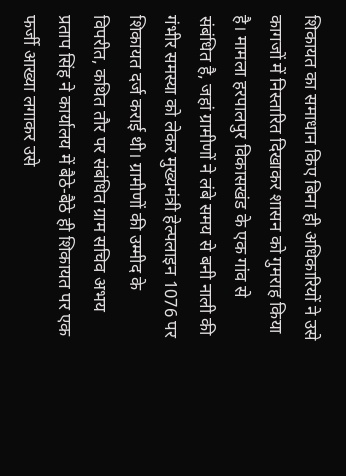शिकायत का समाधान किए बिना ही अधिकारियों ने उसे कागजों में निस्तारित दिखाकर शासन को गुमराह किया है। मामला हरपालपुर विकासखंड के एक गांव से संबंधित है, जहां ग्रामीणों ने लंबे समय से बनी नाली की गंभीर समस्या को लेकर मुख्यमंत्री हेल्पलाइन 1076 पर शिकायत दर्ज कराई थी। ग्रामीणों की उम्मीद के विपरीत, कथित तौर पर संबंधित ग्राम सचिव अभय प्रताप सिंह ने कार्यालय में बैठे-बैठे ही शिकायत पर एक फर्जी आख्या लगाकर उसे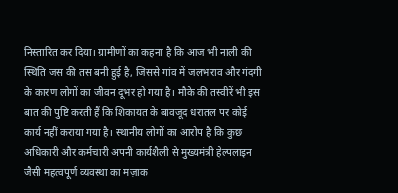निस्तारित कर दिया। ग्रामीणों का कहना है कि आज भी नाली की स्थिति जस की तस बनी हुई है, जिससे गांव में जलभराव और गंदगी के कारण लोगों का जीवन दूभर हो गया है। मौके की तस्वीरें भी इस बात की पुष्टि करती हैं कि शिकायत के बावजूद धरातल पर कोई कार्य नहीं कराया गया है। स्थानीय लोगों का आरोप है कि कुछ अधिकारी और कर्मचारी अपनी कार्यशैली से मुख्यमंत्री हेल्पलाइन जैसी महत्वपूर्ण व्यवस्था का मज़ाक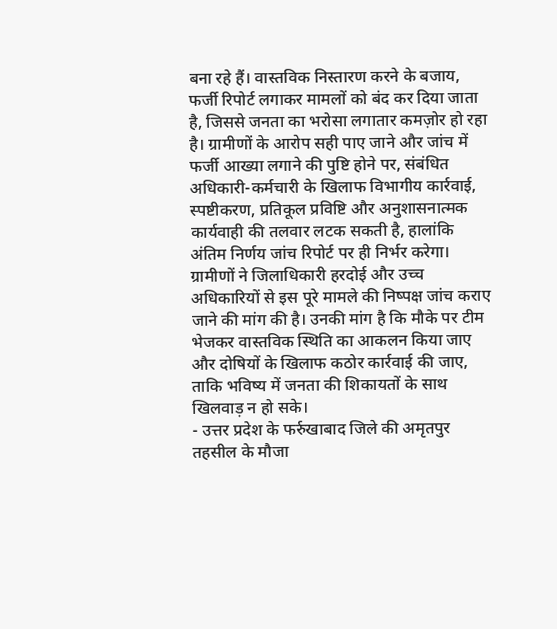बना रहे हैं। वास्तविक निस्तारण करने के बजाय, फर्जी रिपोर्ट लगाकर मामलों को बंद कर दिया जाता है, जिससे जनता का भरोसा लगातार कमज़ोर हो रहा है। ग्रामीणों के आरोप सही पाए जाने और जांच में फर्जी आख्या लगाने की पुष्टि होने पर, संबंधित अधिकारी-कर्मचारी के खिलाफ विभागीय कार्रवाई, स्पष्टीकरण, प्रतिकूल प्रविष्टि और अनुशासनात्मक कार्यवाही की तलवार लटक सकती है, हालांकि अंतिम निर्णय जांच रिपोर्ट पर ही निर्भर करेगा। ग्रामीणों ने जिलाधिकारी हरदोई और उच्च अधिकारियों से इस पूरे मामले की निष्पक्ष जांच कराए जाने की मांग की है। उनकी मांग है कि मौके पर टीम भेजकर वास्तविक स्थिति का आकलन किया जाए और दोषियों के खिलाफ कठोर कार्रवाई की जाए, ताकि भविष्य में जनता की शिकायतों के साथ खिलवाड़ न हो सके।
- उत्तर प्रदेश के फर्रुखाबाद जिले की अमृतपुर तहसील के मौजा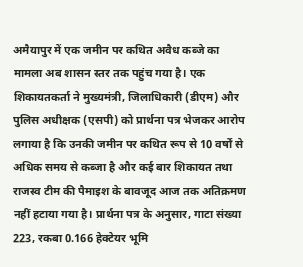अमैयापुर में एक जमीन पर कथित अवैध कब्जे का मामला अब शासन स्तर तक पहुंच गया है। एक शिकायतकर्ता ने मुख्यमंत्री, जिलाधिकारी (डीएम) और पुलिस अधीक्षक (एसपी) को प्रार्थना पत्र भेजकर आरोप लगाया है कि उनकी जमीन पर कथित रूप से 10 वर्षों से अधिक समय से कब्जा है और कई बार शिकायत तथा राजस्व टीम की पैमाइश के बावजूद आज तक अतिक्रमण नहीं हटाया गया है। प्रार्थना पत्र के अनुसार, गाटा संख्या 223, रकबा 0.166 हेक्टेयर भूमि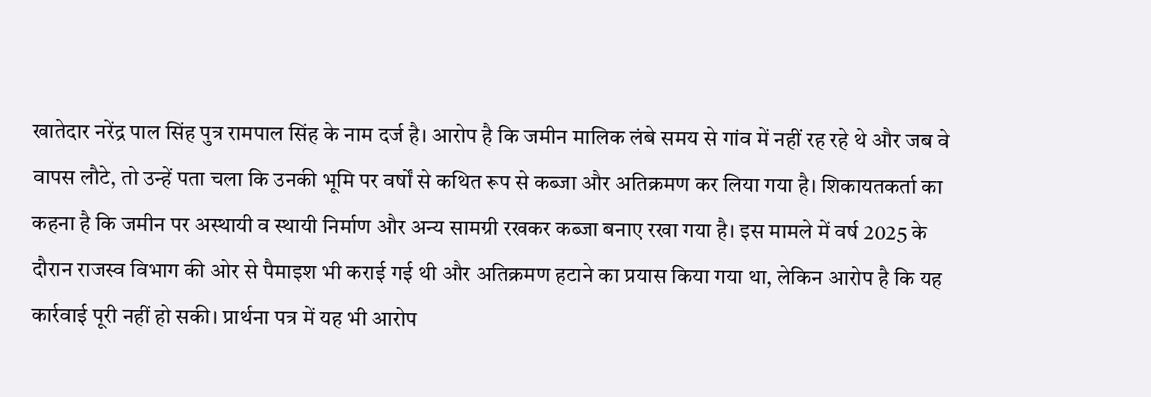खातेदार नरेंद्र पाल सिंह पुत्र रामपाल सिंह के नाम दर्ज है। आरोप है कि जमीन मालिक लंबे समय से गांव में नहीं रह रहे थे और जब वे वापस लौटे, तो उन्हें पता चला कि उनकी भूमि पर वर्षों से कथित रूप से कब्जा और अतिक्रमण कर लिया गया है। शिकायतकर्ता का कहना है कि जमीन पर अस्थायी व स्थायी निर्माण और अन्य सामग्री रखकर कब्जा बनाए रखा गया है। इस मामले में वर्ष 2025 के दौरान राजस्व विभाग की ओर से पैमाइश भी कराई गई थी और अतिक्रमण हटाने का प्रयास किया गया था, लेकिन आरोप है कि यह कार्रवाई पूरी नहीं हो सकी। प्रार्थना पत्र में यह भी आरोप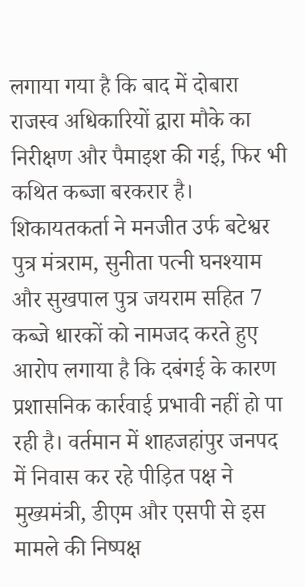लगाया गया है कि बाद में दोबारा राजस्व अधिकारियों द्वारा मौके का निरीक्षण और पैमाइश की गई, फिर भी कथित कब्जा बरकरार है। शिकायतकर्ता ने मनजीत उर्फ बटेश्वर पुत्र मंत्रराम, सुनीता पत्नी घनश्याम और सुखपाल पुत्र जयराम सहित 7 कब्जे धारकों को नामजद करते हुए आरोप लगाया है कि दबंगई के कारण प्रशासनिक कार्रवाई प्रभावी नहीं हो पा रही है। वर्तमान में शाहजहांपुर जनपद में निवास कर रहे पीड़ित पक्ष ने मुख्यमंत्री, डीएम और एसपी से इस मामले की निष्पक्ष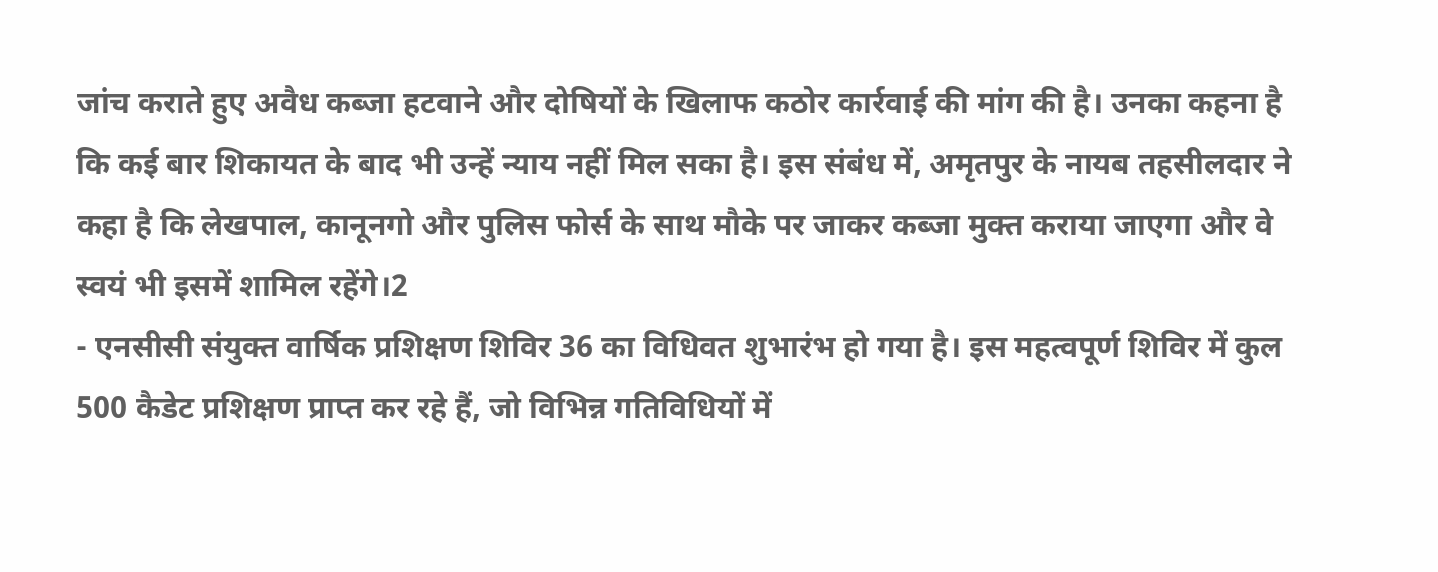जांच कराते हुए अवैध कब्जा हटवाने और दोषियों के खिलाफ कठोर कार्रवाई की मांग की है। उनका कहना है कि कई बार शिकायत के बाद भी उन्हें न्याय नहीं मिल सका है। इस संबंध में, अमृतपुर के नायब तहसीलदार ने कहा है कि लेखपाल, कानूनगो और पुलिस फोर्स के साथ मौके पर जाकर कब्जा मुक्त कराया जाएगा और वे स्वयं भी इसमें शामिल रहेंगे।2
- एनसीसी संयुक्त वार्षिक प्रशिक्षण शिविर 36 का विधिवत शुभारंभ हो गया है। इस महत्वपूर्ण शिविर में कुल 500 कैडेट प्रशिक्षण प्राप्त कर रहे हैं, जो विभिन्न गतिविधियों में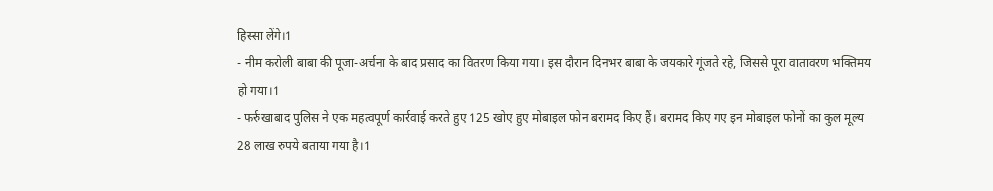हिस्सा लेंगे।1
- नीम करोली बाबा की पूजा-अर्चना के बाद प्रसाद का वितरण किया गया। इस दौरान दिनभर बाबा के जयकारे गूंजते रहे, जिससे पूरा वातावरण भक्तिमय हो गया।1
- फर्रुखाबाद पुलिस ने एक महत्वपूर्ण कार्रवाई करते हुए 125 खोए हुए मोबाइल फोन बरामद किए हैं। बरामद किए गए इन मोबाइल फोनों का कुल मूल्य 28 लाख रुपये बताया गया है।1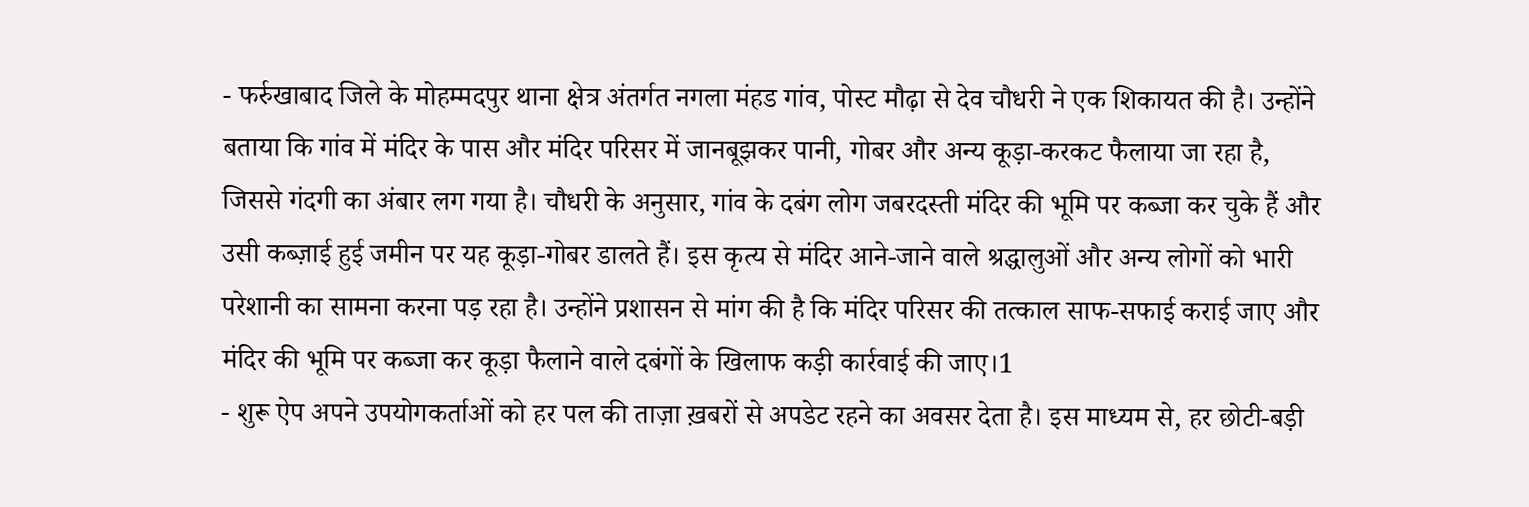- फर्रुखाबाद जिले के मोहम्मदपुर थाना क्षेत्र अंतर्गत नगला मंहड गांव, पोस्ट मौढ़ा से देव चौधरी ने एक शिकायत की है। उन्होंने बताया कि गांव में मंदिर के पास और मंदिर परिसर में जानबूझकर पानी, गोबर और अन्य कूड़ा-करकट फैलाया जा रहा है, जिससे गंदगी का अंबार लग गया है। चौधरी के अनुसार, गांव के दबंग लोग जबरदस्ती मंदिर की भूमि पर कब्जा कर चुके हैं और उसी कब्ज़ाई हुई जमीन पर यह कूड़ा-गोबर डालते हैं। इस कृत्य से मंदिर आने-जाने वाले श्रद्धालुओं और अन्य लोगों को भारी परेशानी का सामना करना पड़ रहा है। उन्होंने प्रशासन से मांग की है कि मंदिर परिसर की तत्काल साफ-सफाई कराई जाए और मंदिर की भूमि पर कब्जा कर कूड़ा फैलाने वाले दबंगों के खिलाफ कड़ी कार्रवाई की जाए।1
- शुरू ऐप अपने उपयोगकर्ताओं को हर पल की ताज़ा ख़बरों से अपडेट रहने का अवसर देता है। इस माध्यम से, हर छोटी-बड़ी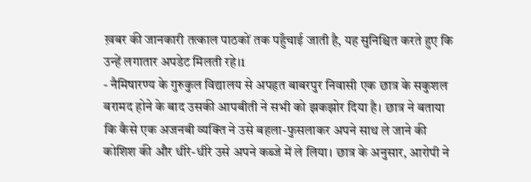ख़बर की जानकारी तत्काल पाठकों तक पहुँचाई जाती है, यह सुनिश्चित करते हुए कि उन्हें लगातार अपडेट मिलती रहे।1
- नैमिषारण्य के गुरुकुल विद्यालय से अपहृत बाबरपुर निवासी एक छात्र के सकुशल बरामद होने के बाद उसकी आपबीती ने सभी को झकझोर दिया है। छात्र ने बताया कि कैसे एक अजनबी व्यक्ति ने उसे बहला-फुसलाकर अपने साथ ले जाने की कोशिश की और धीरे-धीरे उसे अपने कब्जे में ले लिया। छात्र के अनुसार, आरोपी ने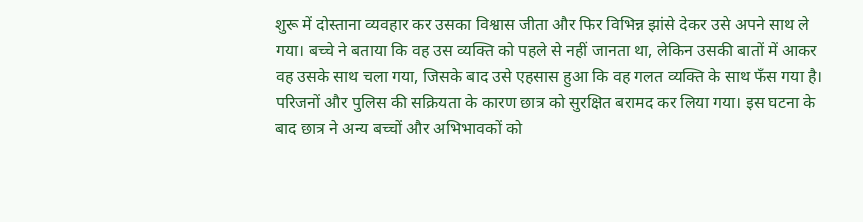शुरू में दोस्ताना व्यवहार कर उसका विश्वास जीता और फिर विभिन्न झांसे देकर उसे अपने साथ ले गया। बच्चे ने बताया कि वह उस व्यक्ति को पहले से नहीं जानता था, लेकिन उसकी बातों में आकर वह उसके साथ चला गया, जिसके बाद उसे एहसास हुआ कि वह गलत व्यक्ति के साथ फँस गया है। परिजनों और पुलिस की सक्रियता के कारण छात्र को सुरक्षित बरामद कर लिया गया। इस घटना के बाद छात्र ने अन्य बच्चों और अभिभावकों को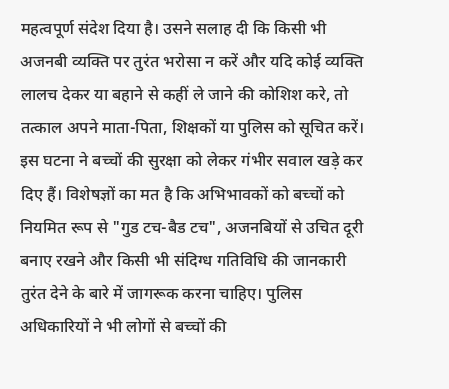महत्वपूर्ण संदेश दिया है। उसने सलाह दी कि किसी भी अजनबी व्यक्ति पर तुरंत भरोसा न करें और यदि कोई व्यक्ति लालच देकर या बहाने से कहीं ले जाने की कोशिश करे, तो तत्काल अपने माता-पिता, शिक्षकों या पुलिस को सूचित करें। इस घटना ने बच्चों की सुरक्षा को लेकर गंभीर सवाल खड़े कर दिए हैं। विशेषज्ञों का मत है कि अभिभावकों को बच्चों को नियमित रूप से "गुड टच-बैड टच", अजनबियों से उचित दूरी बनाए रखने और किसी भी संदिग्ध गतिविधि की जानकारी तुरंत देने के बारे में जागरूक करना चाहिए। पुलिस अधिकारियों ने भी लोगों से बच्चों की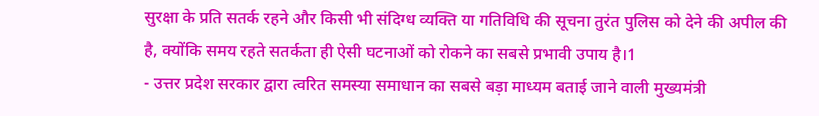सुरक्षा के प्रति सतर्क रहने और किसी भी संदिग्ध व्यक्ति या गतिविधि की सूचना तुरंत पुलिस को देने की अपील की है, क्योंकि समय रहते सतर्कता ही ऐसी घटनाओं को रोकने का सबसे प्रभावी उपाय है।1
- उत्तर प्रदेश सरकार द्वारा त्वरित समस्या समाधान का सबसे बड़ा माध्यम बताई जाने वाली मुख्यमंत्री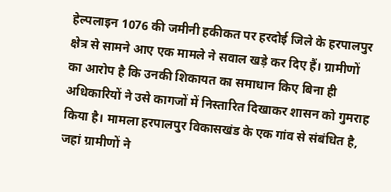हेल्पलाइन 1076 की जमीनी हकीकत पर हरदोई जिले के हरपालपुर क्षेत्र से सामने आए एक मामले ने सवाल खड़े कर दिए हैं। ग्रामीणों का आरोप है कि उनकी शिकायत का समाधान किए बिना ही अधिकारियों ने उसे कागजों में निस्तारित दिखाकर शासन को गुमराह किया है। मामला हरपालपुर विकासखंड के एक गांव से संबंधित है, जहां ग्रामीणों ने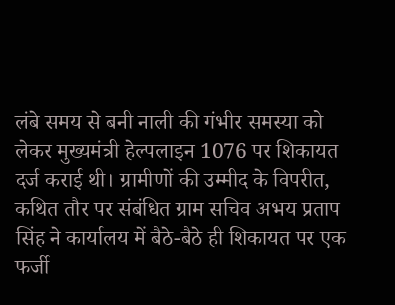लंबे समय से बनी नाली की गंभीर समस्या को लेकर मुख्यमंत्री हेल्पलाइन 1076 पर शिकायत दर्ज कराई थी। ग्रामीणों की उम्मीद के विपरीत, कथित तौर पर संबंधित ग्राम सचिव अभय प्रताप सिंह ने कार्यालय में बैठे-बैठे ही शिकायत पर एक फर्जी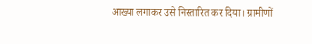आख्या लगाकर उसे निस्तारित कर दिया। ग्रामीणों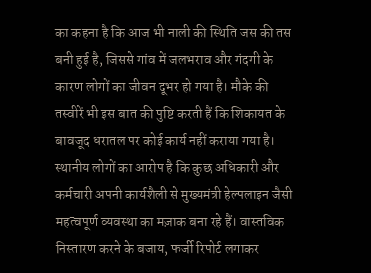का कहना है कि आज भी नाली की स्थिति जस की तस बनी हुई है, जिससे गांव में जलभराव और गंदगी के कारण लोगों का जीवन दूभर हो गया है। मौके की तस्वीरें भी इस बात की पुष्टि करती हैं कि शिकायत के बावजूद धरातल पर कोई कार्य नहीं कराया गया है। स्थानीय लोगों का आरोप है कि कुछ अधिकारी और कर्मचारी अपनी कार्यशैली से मुख्यमंत्री हेल्पलाइन जैसी महत्वपूर्ण व्यवस्था का मज़ाक बना रहे हैं। वास्तविक निस्तारण करने के बजाय, फर्जी रिपोर्ट लगाकर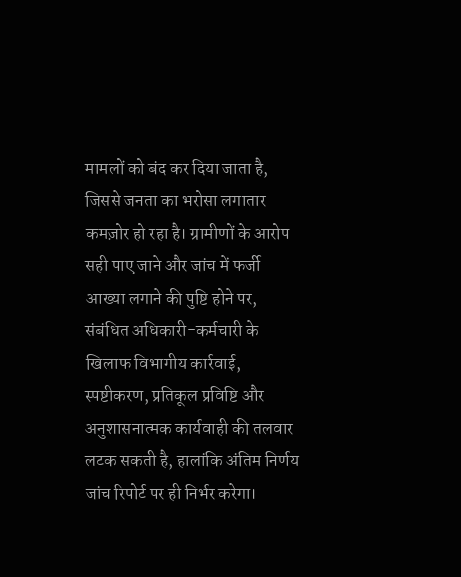मामलों को बंद कर दिया जाता है, जिससे जनता का भरोसा लगातार कमज़ोर हो रहा है। ग्रामीणों के आरोप सही पाए जाने और जांच में फर्जी आख्या लगाने की पुष्टि होने पर, संबंधित अधिकारी-कर्मचारी के खिलाफ विभागीय कार्रवाई, स्पष्टीकरण, प्रतिकूल प्रविष्टि और अनुशासनात्मक कार्यवाही की तलवार लटक सकती है, हालांकि अंतिम निर्णय जांच रिपोर्ट पर ही निर्भर करेगा।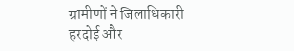ग्रामीणों ने जिलाधिकारी हरदोई और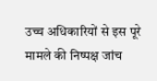उच्च अधिकारियों से इस पूरे मामले की निष्पक्ष जांच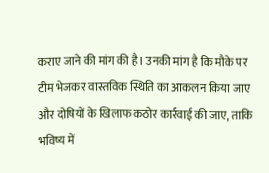कराए जाने की मांग की है। उनकी मांग है कि मौके पर टीम भेजकर वास्तविक स्थिति का आकलन किया जाए और दोषियों के खिलाफ कठोर कार्रवाई की जाए, ताकि भविष्य में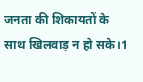जनता की शिकायतों के साथ खिलवाड़ न हो सके।1